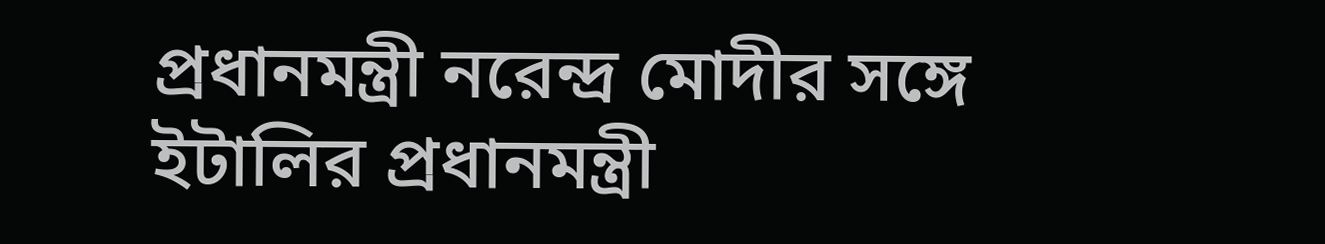প্রধানমন্ত্রী নরেন্দ্র মোদীর সঙ্গে ইটালির প্রধানমন্ত্রী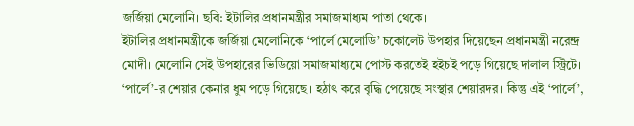জর্জিয়া মেলোনি। ছবি: ইটালির প্রধানমন্ত্রীর সমাজমাধ্যম পাতা থেকে।
ইটালির প্রধানমন্ত্রীকে জর্জিয়া মেলোনিকে ‘পার্লে মেলোডি’ চকোলেট উপহার দিয়েছেন প্রধানমন্ত্রী নরেন্দ্র মোদী। মেলোনি সেই উপহারের ভিডিয়ো সমাজমাধ্যমে পোস্ট করতেই হইচই পড়ে গিয়েছে দালাল স্ট্রিটে। ‘পার্লে’-র শেয়ার কেনার ধুম পড়ে গিয়েছে। হঠাৎ করে বৃদ্ধি পেয়েছে সংস্থার শেয়ারদর। কিন্তু এই ‘পার্লে’,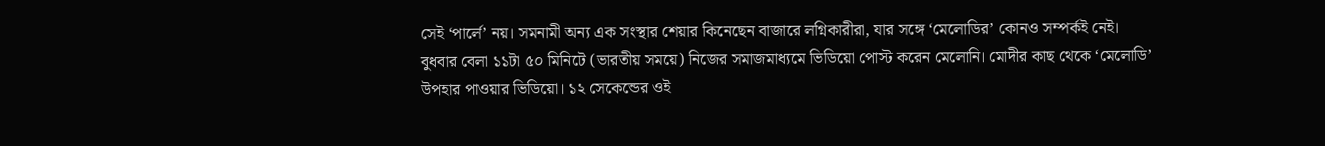সেই ‘পার্লে’ নয়। সমনামী অন্য এক সংস্থার শেয়ার কিনেছেন বাজারে লগ্নিকারীরা, যার সঙ্গে ‘মেলোডির’ কোনও সম্পর্কই নেই।
বুধবার বেলা ১১টা ৫০ মিনিটে (ভারতীয় সময়ে) নিজের সমাজমাধ্যমে ভিডিয়ো পোস্ট করেন মেলোনি। মোদীর কাছ থেকে ‘মেলোডি’ উপহার পাওয়ার ভিডিয়ো। ১২ সেকেন্ডের ওই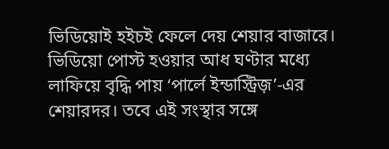ভিডিয়োই হইচই ফেলে দেয় শেয়ার বাজারে। ভিডিয়ো পোস্ট হওয়ার আধ ঘণ্টার মধ্যে লাফিয়ে বৃদ্ধি পায় ‘পার্লে ইন্ডাস্ট্রিজ়’-এর শেয়ারদর। তবে এই সংস্থার সঙ্গে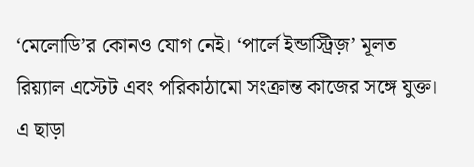‘মেলোডি’র কোনও যোগ নেই। ‘পার্লে ইন্ডাস্ট্রিজ়’ মূলত রিয়্যাল এস্টেট এবং পরিকাঠামো সংক্রান্ত কাজের সঙ্গে যুক্ত। এ ছাড়া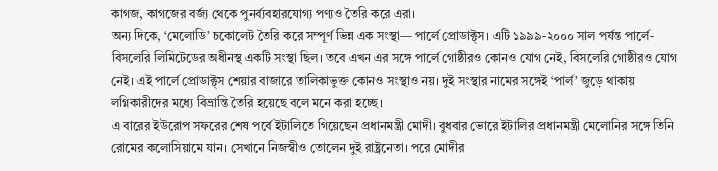কাগজ, কাগজের বর্জ্য থেকে পুনর্ব্যবহারযোগ্য পণ্যও তৈরি করে এরা।
অন্য দিকে, ‘মেলোডি’ চকোলেট তৈরি করে সম্পূর্ণ ভিন্ন এক সংস্থা— পার্লে প্রোডাক্ট্স। এটি ১৯৯৯-২০০০ সাল পর্যন্ত পার্লে-বিসলেরি লিমিটেডের অধীনস্থ একটি সংস্থা ছিল। তবে এখন এর সঙ্গে পার্লে গোষ্ঠীরও কোনও যোগ নেই, বিসলেরি গোষ্ঠীরও যোগ নেই। এই পার্লে প্রোডাক্ট্স শেয়ার বাজারে তালিকাভুক্ত কোনও সংস্থাও নয়। দুই সংস্থার নামের সঙ্গেই ‘পার্ল’ জুড়ে থাকায় লগ্নিকারীদের মধ্যে বিভ্রান্তি তৈরি হয়েছে বলে মনে করা হচ্ছে।
এ বারের ইউরোপ সফরের শেষ পর্বে ইটালিতে গিয়েছেন প্রধানমন্ত্রী মোদী। বুধবার ভোরে ইটালির প্রধানমন্ত্রী মেলোনির সঙ্গে তিনি রোমের কলোসিয়ামে যান। সেখানে নিজস্বীও তোলেন দুই রাষ্ট্রনেতা। পরে মোদীর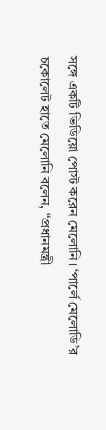সঙ্গে একটি ভিডিয়ো পোস্ট করেন মেলোনি। ‘পার্লে মেলোডি’র চকোলেট হাতে মেলোনি বলেন, “প্রধানমন্ত্রী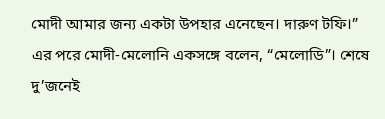মোদী আমার জন্য একটা উপহার এনেছেন। দারুণ টফি।” এর পরে মোদী-মেলোনি একসঙ্গে বলেন, “মেলোডি”। শেষে দু’জনেই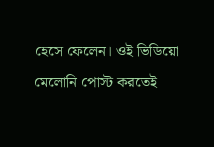হেসে ফেলেন। ওই ভিডিয়ো মেলোনি পোস্ট করতেই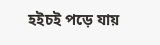হইচই পড়ে যায়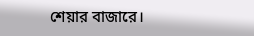শেয়ার বাজারে।